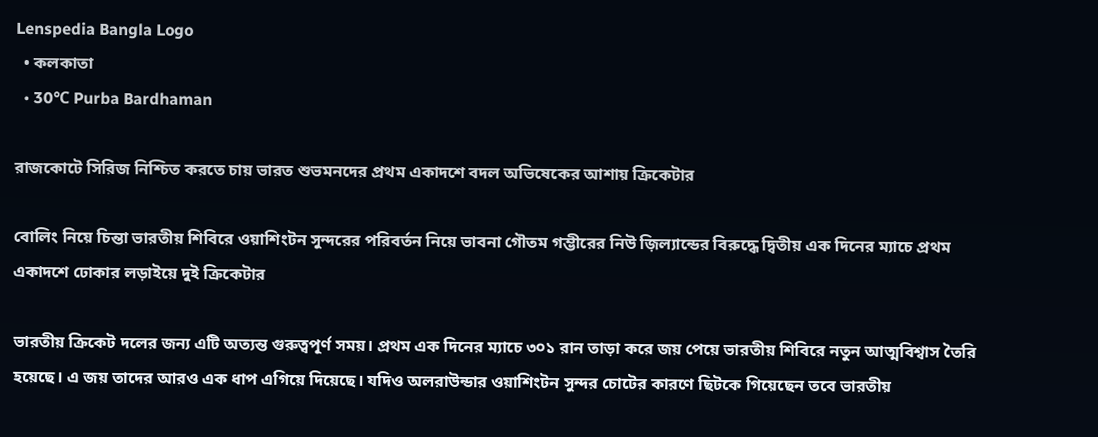Lenspedia Bangla Logo
  • কলকাতা
  • 30℃ Purba Bardhaman

রাজকোটে সিরিজ নিশ্চিত করতে চায় ভারত শুভমনদের প্রথম একাদশে বদল অভিষেকের আশায় ক্রিকেটার

বোলিং নিয়ে চিন্তা ভারতীয় শিবিরে ওয়াশিংটন সুন্দরের পরিবর্তন নিয়ে ভাবনা গৌতম গম্ভীরের নিউ জ়িল্যান্ডের বিরুদ্ধে দ্বিতীয় এক দিনের ম্যাচে প্রথম একাদশে ঢোকার লড়াইয়ে দুই ক্রিকেটার

ভারতীয় ক্রিকেট দলের জন্য এটি অত্যন্ত গুরুত্বপূর্ণ সময়। প্রথম এক দিনের ম্যাচে ৩০১ রান তাড়া করে জয় পেয়ে ভারতীয় শিবিরে নতুন আত্মবিশ্বাস তৈরি হয়েছে। এ জয় তাদের আরও এক ধাপ এগিয়ে দিয়েছে। যদিও অলরাউন্ডার ওয়াশিংটন সুন্দর চোটের কারণে ছিটকে গিয়েছেন তবে ভারতীয়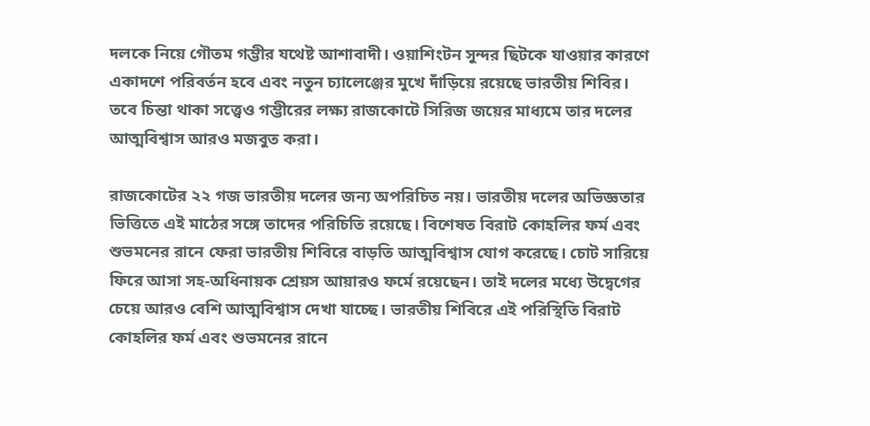দলকে নিয়ে গৌতম গম্ভীর যথেষ্ট আশাবাদী। ওয়াশিংটন সুন্দর ছিটকে যাওয়ার কারণে একাদশে পরিবর্তন হবে এবং নতুন চ্যালেঞ্জের মুখে দাঁড়িয়ে রয়েছে ভারতীয় শিবির। তবে চিন্তা থাকা সত্ত্বেও গম্ভীরের লক্ষ্য রাজকোটে সিরিজ জয়ের মাধ্যমে তার দলের আত্মবিশ্বাস আরও মজবুত করা।

রাজকোটের ২২ গজ ভারতীয় দলের জন্য অপরিচিত নয়। ভারতীয় দলের অভিজ্ঞতার ভিত্তিতে এই মাঠের সঙ্গে তাদের পরিচিতি রয়েছে। বিশেষত বিরাট কোহলির ফর্ম এবং শুভমনের রানে ফেরা ভারতীয় শিবিরে বাড়তি আত্মবিশ্বাস যোগ করেছে। চোট সারিয়ে ফিরে আসা সহ-অধিনায়ক শ্রেয়স আয়ারও ফর্মে রয়েছেন। তাই দলের মধ্যে উদ্বেগের চেয়ে আরও বেশি আত্মবিশ্বাস দেখা যাচ্ছে। ভারতীয় শিবিরে এই পরিস্থিতি বিরাট কোহলির ফর্ম এবং শুভমনের রানে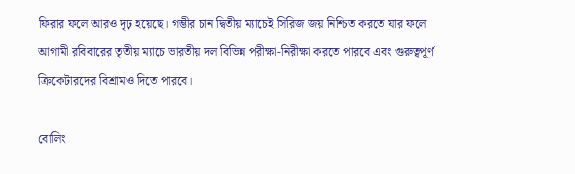ফিরার ফলে আরও দৃঢ় হয়েছে। গম্ভীর চান দ্বিতীয় ম্যাচেই সিরিজ জয় নিশ্চিত করতে যার ফলে আগামী রবিবারের তৃতীয় ম্যাচে ভারতীয় দল বিভিন্ন পরীক্ষা-নিরীক্ষা করতে পারবে এবং গুরুত্বপূর্ণ ক্রিকেটারদের বিশ্রামও দিতে পারবে।

বোলিং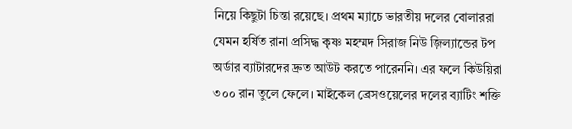নিয়ে কিছুটা চিন্তা রয়েছে। প্রথম ম্যাচে ভারতীয় দলের বোলাররা যেমন হর্ষিত রানা প্রসিদ্ধ কৃষ্ণ মহম্মদ সিরাজ নিউ জ়িল্যান্ডের টপ অর্ডার ব্যাটারদের দ্রুত আউট করতে পারেননি। এর ফলে কিউয়িরা ৩০০ রান তুলে ফেলে। মাইকেল ব্রেসওয়েলের দলের ব্যাটিং শক্তি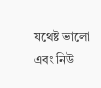যথেষ্ট ভালো এবং নিউ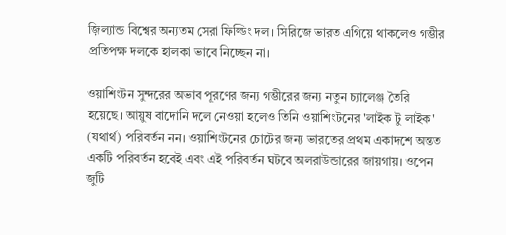জ়িল্যান্ড বিশ্বের অন্যতম সেরা ফিল্ডিং দল। সিরিজে ভারত এগিয়ে থাকলেও গম্ভীর প্রতিপক্ষ দলকে হালকা ভাবে নিচ্ছেন না।

ওয়াশিংটন সুন্দরের অভাব পূরণের জন্য গম্ভীরের জন্য নতুন চ্যালেঞ্জ তৈরি হয়েছে। আয়ুষ বাদোনি দলে নেওয়া হলেও তিনি ওয়াশিংটনের 'লাইক টু লাইক' (যথার্থ) পরিবর্তন নন। ওয়াশিংটনের চোটের জন্য ভারতের প্রথম একাদশে অন্তত একটি পরিবর্তন হবেই এবং এই পরিবর্তন ঘটবে অলরাউন্ডারের জায়গায়। ওপেন জুটি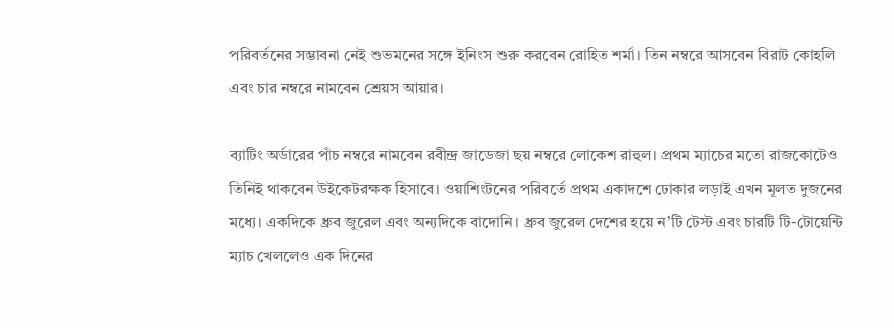পরিবর্তনের সম্ভাবনা নেই শুভমনের সঙ্গে ইনিংস শুরু করবেন রোহিত শর্মা। তিন নম্বরে আসবেন বিরাট কোহলি এবং চার নম্বরে নামবেন শ্রেয়স আয়ার।

ব্যাটিং অর্ডারের পাঁচ নম্বরে নামবেন রবীন্দ্র জাডেজা ছয় নম্বরে লোকেশ রাহুল। প্রথম ম্যাচের মতো রাজকোটেও তিনিই থাকবেন উইকেটরক্ষক হিসাবে। ওয়াশিংটনের পরিবর্তে প্রথম একাদশে ঢোকার লড়াই এখন মূলত দুজনের মধ্যে। একদিকে ধ্রুব জুরেল এবং অন্যদিকে বাদোনি। ধ্রুব জুরেল দেশের হয়ে ন’টি টেস্ট এবং চারটি টি-টোয়েন্টি ম্যাচ খেললেও এক দিনের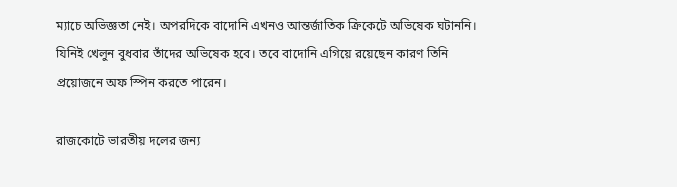ম্যাচে অভিজ্ঞতা নেই। অপরদিকে বাদোনি এখনও আন্তর্জাতিক ক্রিকেটে অভিষেক ঘটাননি। যিনিই খেলুন বুধবার তাঁদের অভিষেক হবে। তবে বাদোনি এগিয়ে রয়েছেন কারণ তিনি প্রয়োজনে অফ স্পিন করতে পারেন।

রাজকোটে ভারতীয় দলের জন্য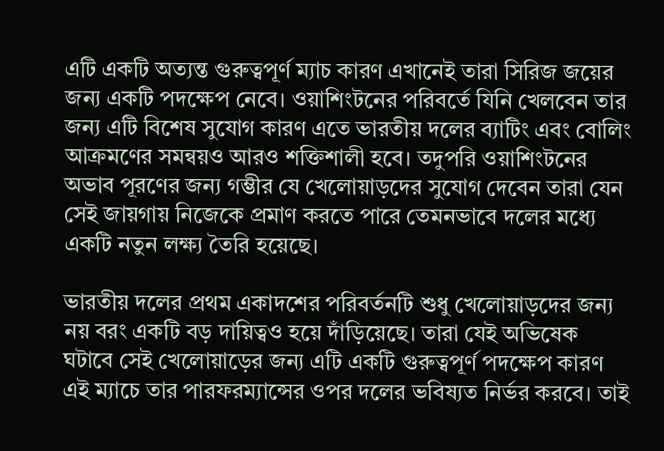এটি একটি অত্যন্ত গুরুত্বপূর্ণ ম্যাচ কারণ এখানেই তারা সিরিজ জয়ের জন্য একটি পদক্ষেপ নেবে। ওয়াশিংটনের পরিবর্তে যিনি খেলবেন তার জন্য এটি বিশেষ সুযোগ কারণ এতে ভারতীয় দলের ব্যাটিং এবং বোলিং আক্রমণের সমন্বয়ও আরও শক্তিশালী হবে। তদুপরি ওয়াশিংটনের অভাব পূরণের জন্য গম্ভীর যে খেলোয়াড়দের সুযোগ দেবেন তারা যেন সেই জায়গায় নিজেকে প্রমাণ করতে পারে তেমনভাবে দলের মধ্যে একটি নতুন লক্ষ্য তৈরি হয়েছে।

ভারতীয় দলের প্রথম একাদশের পরিবর্তনটি শুধু খেলোয়াড়দের জন্য নয় বরং একটি বড় দায়িত্বও হয়ে দাঁড়িয়েছে। তারা যেই অভিষেক ঘটাবে সেই খেলোয়াড়ের জন্য এটি একটি গুরুত্বপূর্ণ পদক্ষেপ কারণ এই ম্যাচে তার পারফরম্যান্সের ওপর দলের ভবিষ্যত নির্ভর করবে। তাই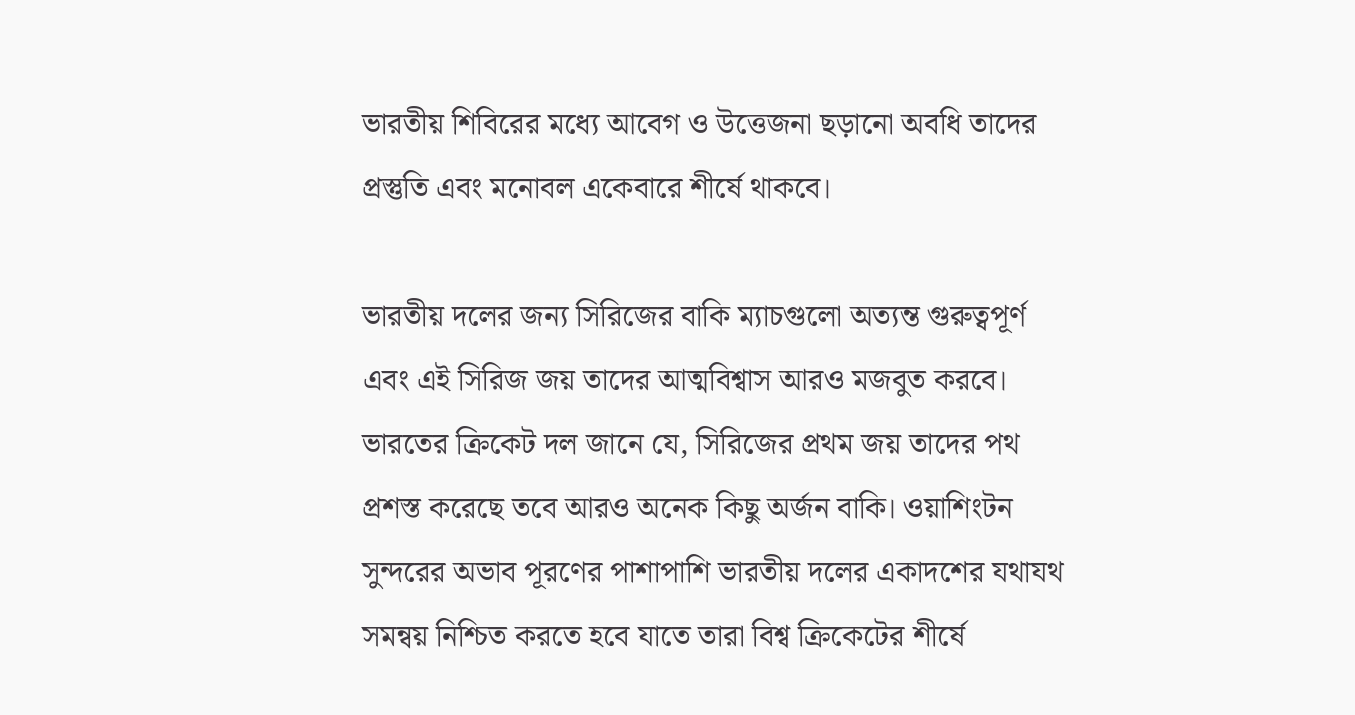ভারতীয় শিবিরের মধ্যে আবেগ ও উত্তেজনা ছড়ানো অবধি তাদের প্রস্তুতি এবং মনোবল একেবারে শীর্ষে থাকবে।

ভারতীয় দলের জন্য সিরিজের বাকি ম্যাচগুলো অত্যন্ত গুরুত্বপূর্ণ এবং এই সিরিজ জয় তাদের আত্মবিশ্বাস আরও মজবুত করবে। ভারতের ক্রিকেট দল জানে যে, সিরিজের প্রথম জয় তাদের পথ প্রশস্ত করেছে তবে আরও অনেক কিছু অর্জন বাকি। ওয়াশিংটন সুন্দরের অভাব পূরণের পাশাপাশি ভারতীয় দলের একাদশের যথাযথ সমন্বয় নিশ্চিত করতে হবে যাতে তারা বিশ্ব ক্রিকেটের শীর্ষে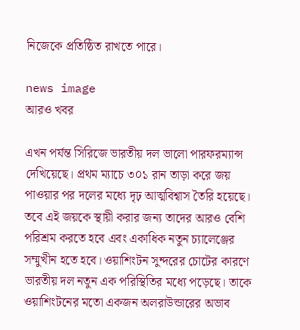নিজেকে প্রতিষ্ঠিত রাখতে পারে।

news image
আরও খবর

এখন পর্যন্ত সিরিজে ভারতীয় দল ভালো পারফরম্যান্স দেখিয়েছে। প্রথম ম্যাচে ৩০১ রান তাড়া করে জয় পাওয়ার পর দলের মধ্যে দৃঢ় আত্মবিশ্বাস তৈরি হয়েছে। তবে এই জয়কে স্থায়ী করার জন্য তাদের আরও বেশি পরিশ্রম করতে হবে এবং একাধিক নতুন চ্যালেঞ্জের সম্মুখীন হতে হবে। ওয়াশিংটন সুন্দরের চোটের কারণে ভারতীয় দল নতুন এক পরিস্থিতির মধ্যে পড়েছে। তাকে ওয়াশিংটনের মতো একজন অলরাউন্ডারের অভাব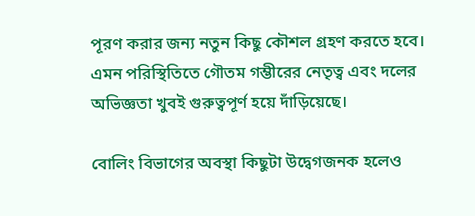পূরণ করার জন্য নতুন কিছু কৌশল গ্রহণ করতে হবে। এমন পরিস্থিতিতে গৌতম গম্ভীরের নেতৃত্ব এবং দলের অভিজ্ঞতা খুবই গুরুত্বপূর্ণ হয়ে দাঁড়িয়েছে।

বোলিং বিভাগের অবস্থা কিছুটা উদ্বেগজনক হলেও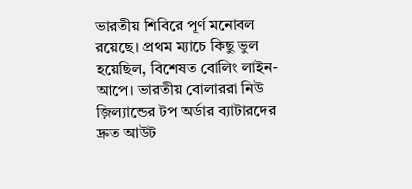ভারতীয় শিবিরে পূর্ণ মনোবল রয়েছে। প্রথম ম্যাচে কিছু ভুল হয়েছিল, বিশেষত বোলিং লাইন-আপে। ভারতীয় বোলাররা নিউ জ়িল্যান্ডের টপ অর্ডার ব্যাটারদের দ্রুত আউট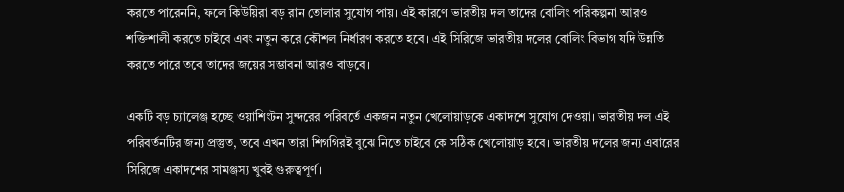করতে পারেননি, ফলে কিউয়িরা বড় রান তোলার সুযোগ পায়। এই কারণে ভারতীয় দল তাদের বোলিং পরিকল্পনা আরও শক্তিশালী করতে চাইবে এবং নতুন করে কৌশল নির্ধারণ করতে হবে। এই সিরিজে ভারতীয় দলের বোলিং বিভাগ যদি উন্নতি করতে পারে তবে তাদের জয়ের সম্ভাবনা আরও বাড়বে।

একটি বড় চ্যালেঞ্জ হচ্ছে ওয়াশিংটন সুন্দরের পরিবর্তে একজন নতুন খেলোয়াড়কে একাদশে সুযোগ দেওয়া। ভারতীয় দল এই পরিবর্তনটির জন্য প্রস্তুত, তবে এখন তারা শিগগিরই বুঝে নিতে চাইবে কে সঠিক খেলোয়াড় হবে। ভারতীয় দলের জন্য এবারের সিরিজে একাদশের সামঞ্জস্য খুবই গুরুত্বপূর্ণ।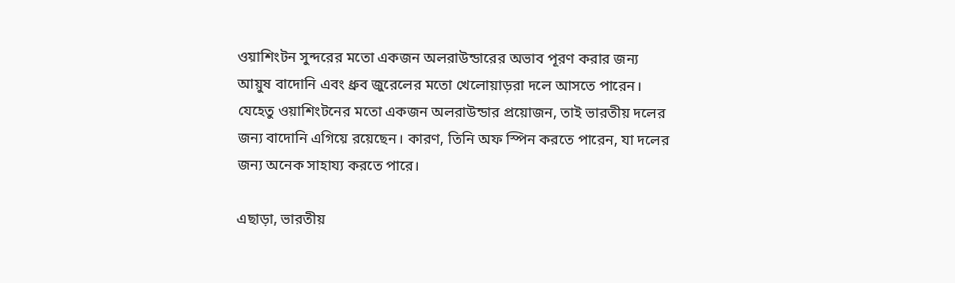ওয়াশিংটন সুন্দরের মতো একজন অলরাউন্ডারের অভাব পূরণ করার জন্য আয়ুষ বাদোনি এবং ধ্রুব জুরেলের মতো খেলোয়াড়রা দলে আসতে পারেন। যেহেতু ওয়াশিংটনের মতো একজন অলরাউন্ডার প্রয়োজন, তাই ভারতীয় দলের জন্য বাদোনি এগিয়ে রয়েছেন। কারণ, তিনি অফ স্পিন করতে পারেন, যা দলের জন্য অনেক সাহায্য করতে পারে।

এছাড়া, ভারতীয়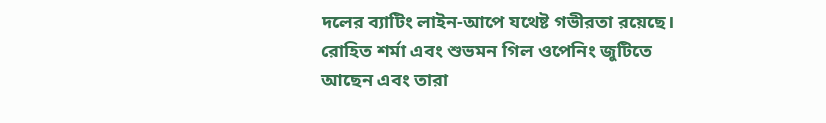দলের ব্যাটিং লাইন-আপে যথেষ্ট গভীরতা রয়েছে। রোহিত শর্মা এবং শুভমন গিল ওপেনিং জুটিতে আছেন এবং তারা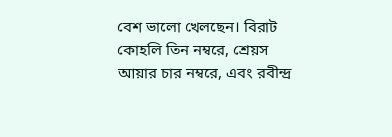বেশ ভালো খেলছেন। বিরাট কোহলি তিন নম্বরে, শ্রেয়স আয়ার চার নম্বরে, এবং রবীন্দ্র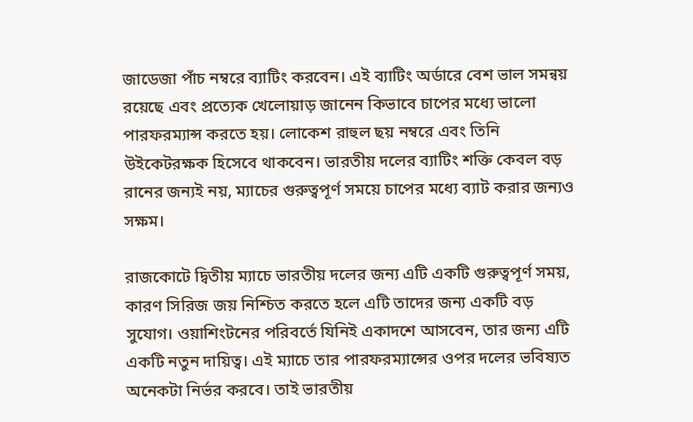জাডেজা পাঁচ নম্বরে ব্যাটিং করবেন। এই ব্যাটিং অর্ডারে বেশ ভাল সমন্বয় রয়েছে এবং প্রত্যেক খেলোয়াড় জানেন কিভাবে চাপের মধ্যে ভালো পারফরম্যান্স করতে হয়। লোকেশ রাহুল ছয় নম্বরে এবং তিনি উইকেটরক্ষক হিসেবে থাকবেন। ভারতীয় দলের ব্যাটিং শক্তি কেবল বড় রানের জন্যই নয়, ম্যাচের গুরুত্বপূর্ণ সময়ে চাপের মধ্যে ব্যাট করার জন্যও সক্ষম।

রাজকোটে দ্বিতীয় ম্যাচে ভারতীয় দলের জন্য এটি একটি গুরুত্বপূর্ণ সময়, কারণ সিরিজ জয় নিশ্চিত করতে হলে এটি তাদের জন্য একটি বড় সুযোগ। ওয়াশিংটনের পরিবর্তে যিনিই একাদশে আসবেন, তার জন্য এটি একটি নতুন দায়িত্ব। এই ম্যাচে তার পারফরম্যান্সের ওপর দলের ভবিষ্যত অনেকটা নির্ভর করবে। তাই ভারতীয়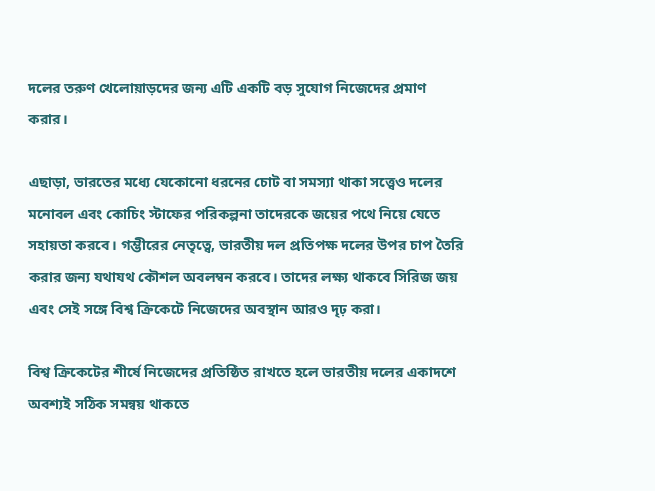দলের তরুণ খেলোয়াড়দের জন্য এটি একটি বড় সুযোগ নিজেদের প্রমাণ করার।

এছাড়া, ভারতের মধ্যে যেকোনো ধরনের চোট বা সমস্যা থাকা সত্ত্বেও দলের মনোবল এবং কোচিং স্টাফের পরিকল্পনা তাদেরকে জয়ের পথে নিয়ে যেতে সহায়তা করবে। গম্ভীরের নেতৃত্বে, ভারতীয় দল প্রতিপক্ষ দলের উপর চাপ তৈরি করার জন্য যথাযথ কৌশল অবলম্বন করবে। তাদের লক্ষ্য থাকবে সিরিজ জয় এবং সেই সঙ্গে বিশ্ব ক্রিকেটে নিজেদের অবস্থান আরও দৃঢ় করা।

বিশ্ব ক্রিকেটের শীর্ষে নিজেদের প্রতিষ্ঠিত রাখতে হলে ভারতীয় দলের একাদশে অবশ্যই সঠিক সমন্বয় থাকতে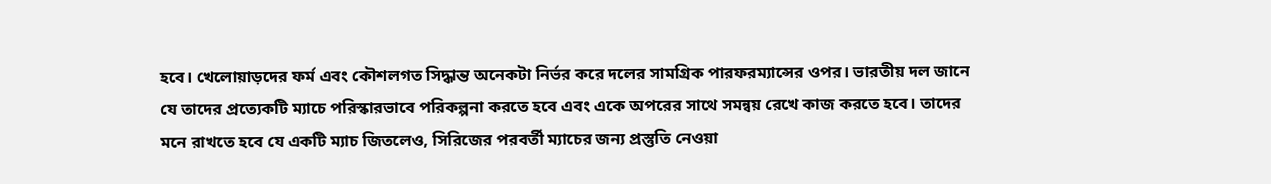হবে। খেলোয়াড়দের ফর্ম এবং কৌশলগত সিদ্ধান্ত অনেকটা নির্ভর করে দলের সামগ্রিক পারফরম্যান্সের ওপর। ভারতীয় দল জানে যে তাদের প্রত্যেকটি ম্যাচে পরিস্কারভাবে পরিকল্পনা করতে হবে এবং একে অপরের সাথে সমন্বয় রেখে কাজ করতে হবে। তাদের মনে রাখতে হবে যে একটি ম্যাচ জিতলেও, সিরিজের পরবর্তী ম্যাচের জন্য প্রস্তুতি নেওয়া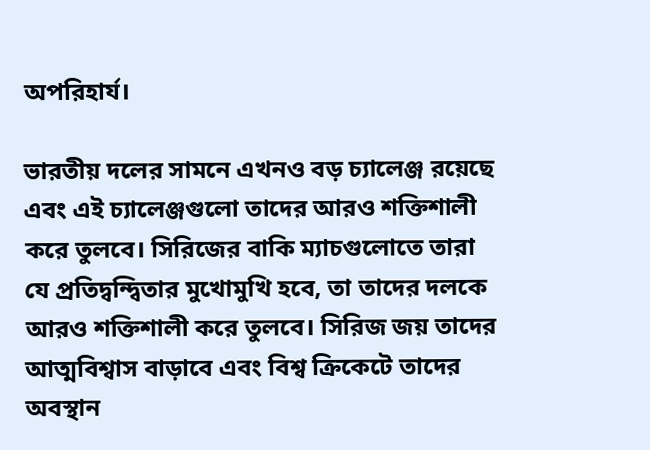অপরিহার্য।

ভারতীয় দলের সামনে এখনও বড় চ্যালেঞ্জ রয়েছে এবং এই চ্যালেঞ্জগুলো তাদের আরও শক্তিশালী করে তুলবে। সিরিজের বাকি ম্যাচগুলোতে তারা যে প্রতিদ্বন্দ্বিতার মুখোমুখি হবে, তা তাদের দলকে আরও শক্তিশালী করে তুলবে। সিরিজ জয় তাদের আত্মবিশ্বাস বাড়াবে এবং বিশ্ব ক্রিকেটে তাদের অবস্থান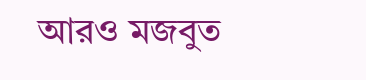আরও মজবুত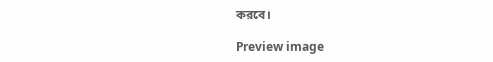করবে।

Preview image